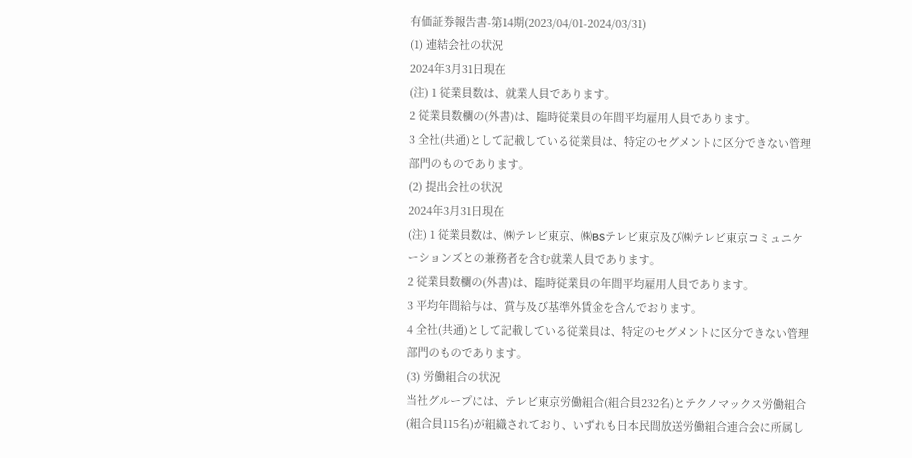有価証券報告書-第14期(2023/04/01-2024/03/31)
(1) 連結会社の状況
2024年3月31日現在
(注) 1 従業員数は、就業人員であります。
2 従業員数欄の(外書)は、臨時従業員の年間平均雇用人員であります。
3 全社(共通)として記載している従業員は、特定のセグメントに区分できない管理部門のものであります。
(2) 提出会社の状況
2024年3月31日現在
(注) 1 従業員数は、㈱テレビ東京、㈱BSテレビ東京及び㈱テレビ東京コミュニケーションズとの兼務者を含む就業人員であります。
2 従業員数欄の(外書)は、臨時従業員の年間平均雇用人員であります。
3 平均年間給与は、賞与及び基準外賃金を含んでおります。
4 全社(共通)として記載している従業員は、特定のセグメントに区分できない管理部門のものであります。
(3) 労働組合の状況
当社グループには、テレビ東京労働組合(組合員232名)とテクノマックス労働組合(組合員115名)が組織されており、いずれも日本民間放送労働組合連合会に所属し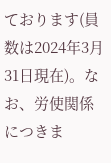ております(員数は2024年3月31日現在)。なお、労使関係につきま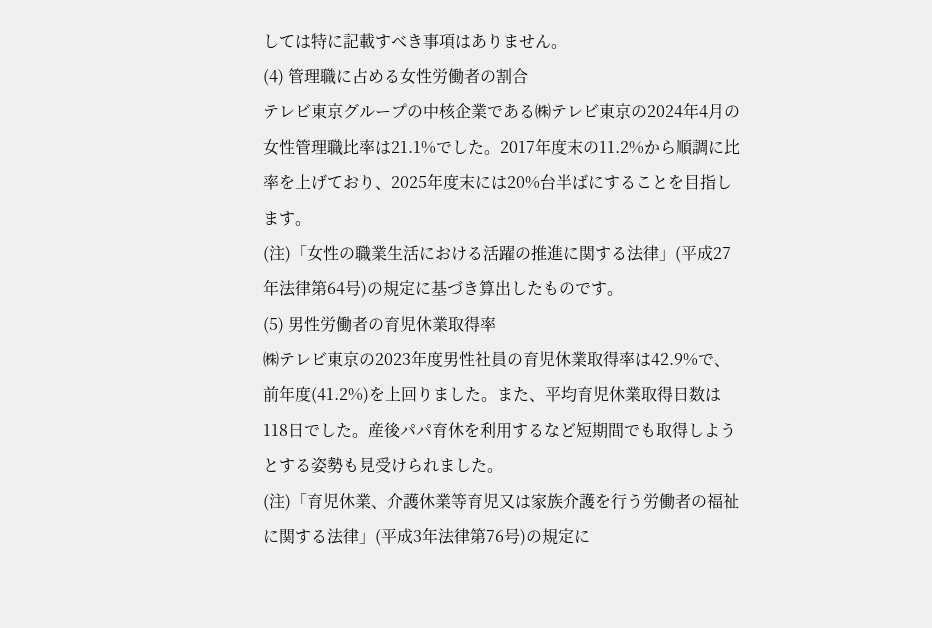しては特に記載すべき事項はありません。
(4) 管理職に占める女性労働者の割合
テレビ東京グループの中核企業である㈱テレビ東京の2024年4月の女性管理職比率は21.1%でした。2017年度末の11.2%から順調に比率を上げており、2025年度末には20%台半ばにすることを目指します。
(注)「女性の職業生活における活躍の推進に関する法律」(平成27年法律第64号)の規定に基づき算出したものです。
(5) 男性労働者の育児休業取得率
㈱テレビ東京の2023年度男性社員の育児休業取得率は42.9%で、前年度(41.2%)を上回りました。また、平均育児休業取得日数は118日でした。産後パパ育休を利用するなど短期間でも取得しようとする姿勢も見受けられました。
(注)「育児休業、介護休業等育児又は家族介護を行う労働者の福祉に関する法律」(平成3年法律第76号)の規定に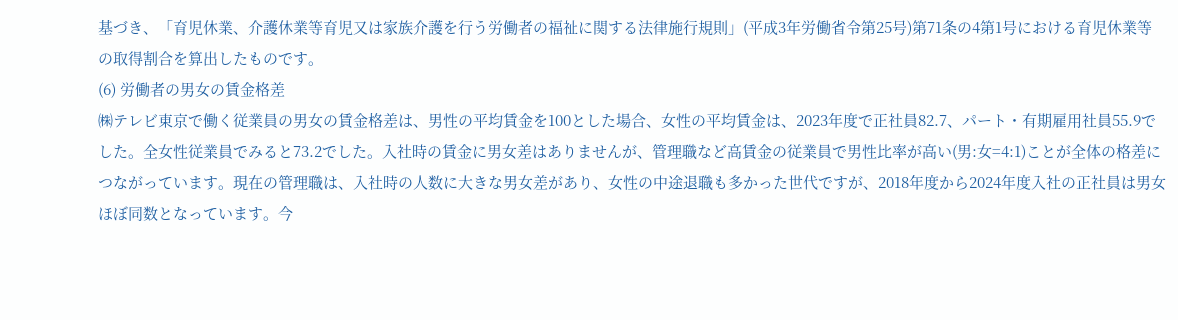基づき、「育児休業、介護休業等育児又は家族介護を行う労働者の福祉に関する法律施行規則」(平成3年労働省令第25号)第71条の4第1号における育児休業等の取得割合を算出したものです。
(6) 労働者の男女の賃金格差
㈱テレビ東京で働く従業員の男女の賃金格差は、男性の平均賃金を100とした場合、女性の平均賃金は、2023年度で正社員82.7、パート・有期雇用社員55.9でした。全女性従業員でみると73.2でした。入社時の賃金に男女差はありませんが、管理職など高賃金の従業員で男性比率が高い(男:女=4:1)ことが全体の格差につながっています。現在の管理職は、入社時の人数に大きな男女差があり、女性の中途退職も多かった世代ですが、2018年度から2024年度入社の正社員は男女ほぼ同数となっています。今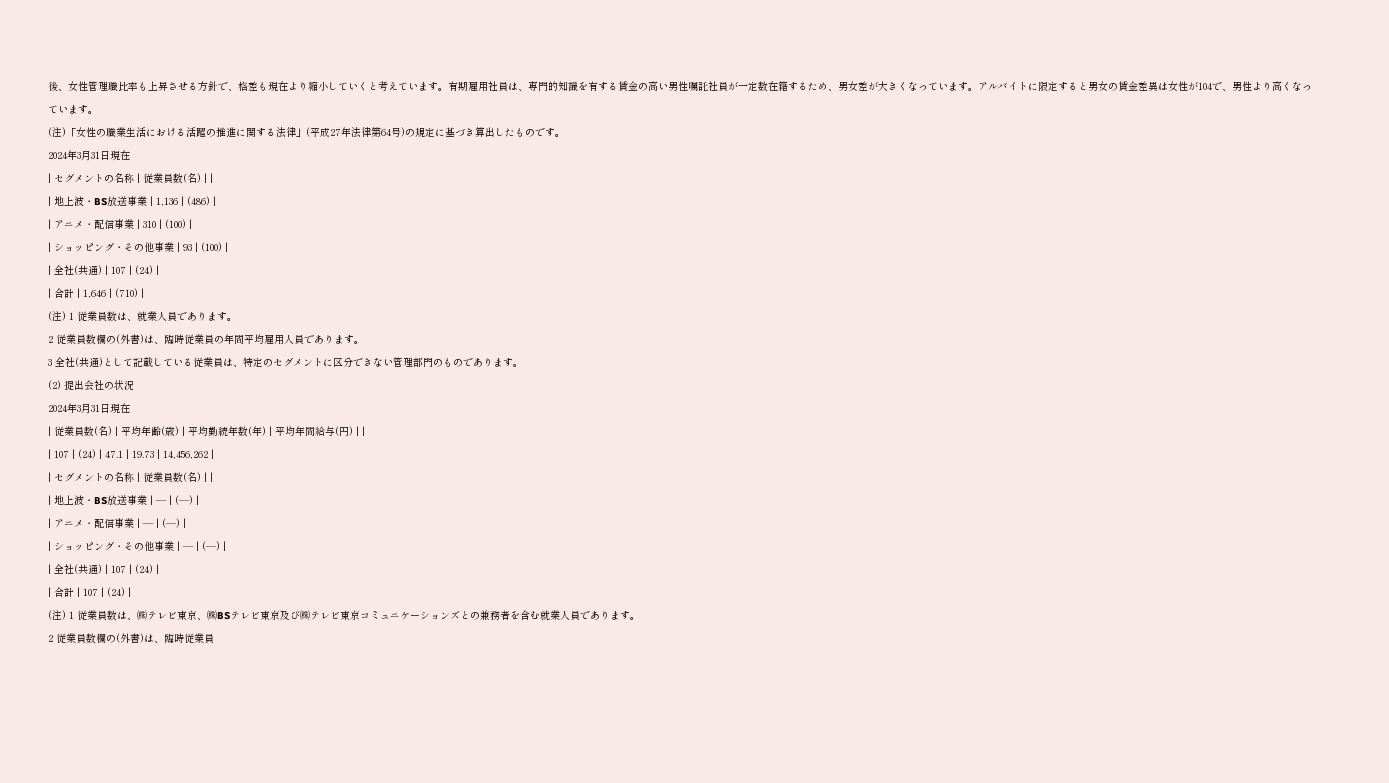後、女性管理職比率も上昇させる方針で、格差も現在より縮小していくと考えています。有期雇用社員は、専門的知識を有する賃金の高い男性嘱託社員が一定数在籍するため、男女差が大きくなっています。アルバイトに限定すると男女の賃金差異は女性が104で、男性より高くなっています。
(注)「女性の職業生活における活躍の推進に関する法律」(平成27年法律第64号)の規定に基づき算出したものです。
2024年3月31日現在
| セグメントの名称 | 従業員数(名) | |
| 地上波・BS放送事業 | 1,136 | (486) |
| アニメ・配信事業 | 310 | (100) |
| ショッピング・その他事業 | 93 | (100) |
| 全社(共通) | 107 | (24) |
| 合計 | 1,646 | (710) |
(注) 1 従業員数は、就業人員であります。
2 従業員数欄の(外書)は、臨時従業員の年間平均雇用人員であります。
3 全社(共通)として記載している従業員は、特定のセグメントに区分できない管理部門のものであります。
(2) 提出会社の状況
2024年3月31日現在
| 従業員数(名) | 平均年齢(歳) | 平均勤続年数(年) | 平均年間給与(円) | |
| 107 | (24) | 47.1 | 19.73 | 14,456,262 |
| セグメントの名称 | 従業員数(名) | |
| 地上波・BS放送事業 | ― | (―) |
| アニメ・配信事業 | ― | (―) |
| ショッピング・その他事業 | ― | (―) |
| 全社(共通) | 107 | (24) |
| 合計 | 107 | (24) |
(注) 1 従業員数は、㈱テレビ東京、㈱BSテレビ東京及び㈱テレビ東京コミュニケーションズとの兼務者を含む就業人員であります。
2 従業員数欄の(外書)は、臨時従業員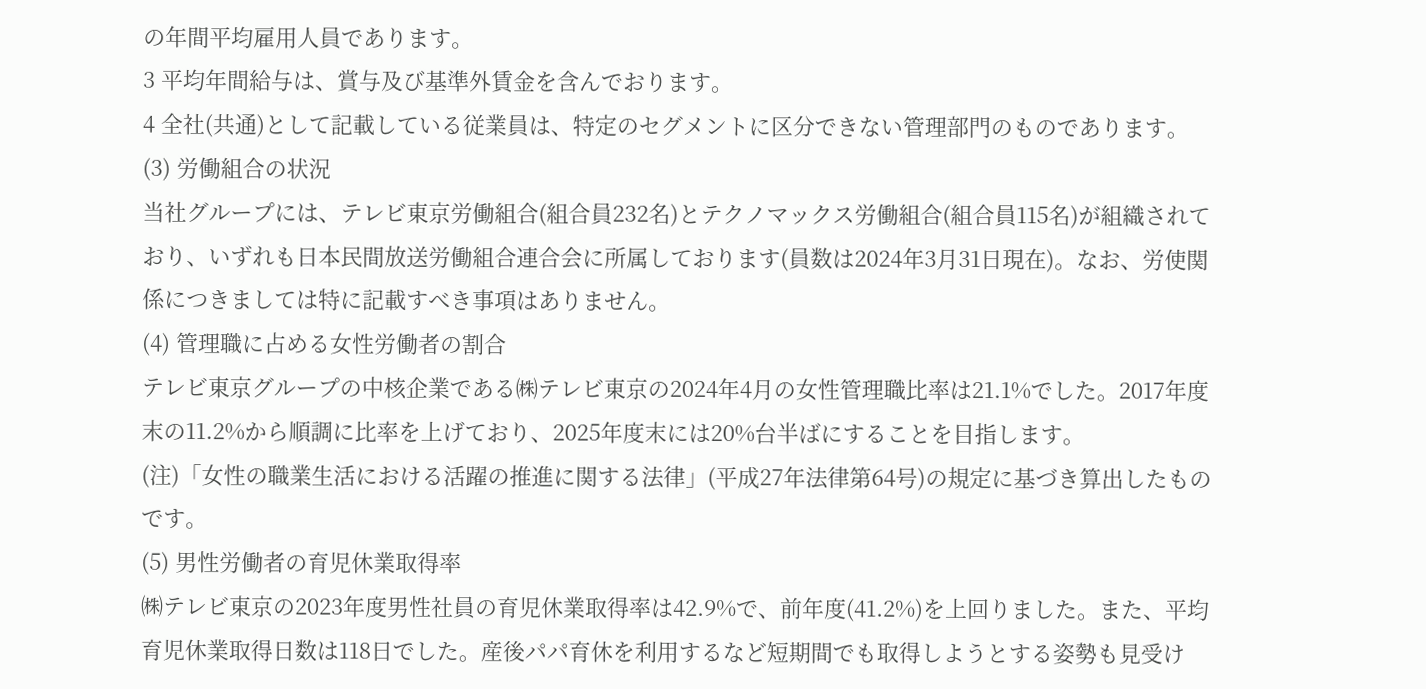の年間平均雇用人員であります。
3 平均年間給与は、賞与及び基準外賃金を含んでおります。
4 全社(共通)として記載している従業員は、特定のセグメントに区分できない管理部門のものであります。
(3) 労働組合の状況
当社グループには、テレビ東京労働組合(組合員232名)とテクノマックス労働組合(組合員115名)が組織されており、いずれも日本民間放送労働組合連合会に所属しております(員数は2024年3月31日現在)。なお、労使関係につきましては特に記載すべき事項はありません。
(4) 管理職に占める女性労働者の割合
テレビ東京グループの中核企業である㈱テレビ東京の2024年4月の女性管理職比率は21.1%でした。2017年度末の11.2%から順調に比率を上げており、2025年度末には20%台半ばにすることを目指します。
(注)「女性の職業生活における活躍の推進に関する法律」(平成27年法律第64号)の規定に基づき算出したものです。
(5) 男性労働者の育児休業取得率
㈱テレビ東京の2023年度男性社員の育児休業取得率は42.9%で、前年度(41.2%)を上回りました。また、平均育児休業取得日数は118日でした。産後パパ育休を利用するなど短期間でも取得しようとする姿勢も見受け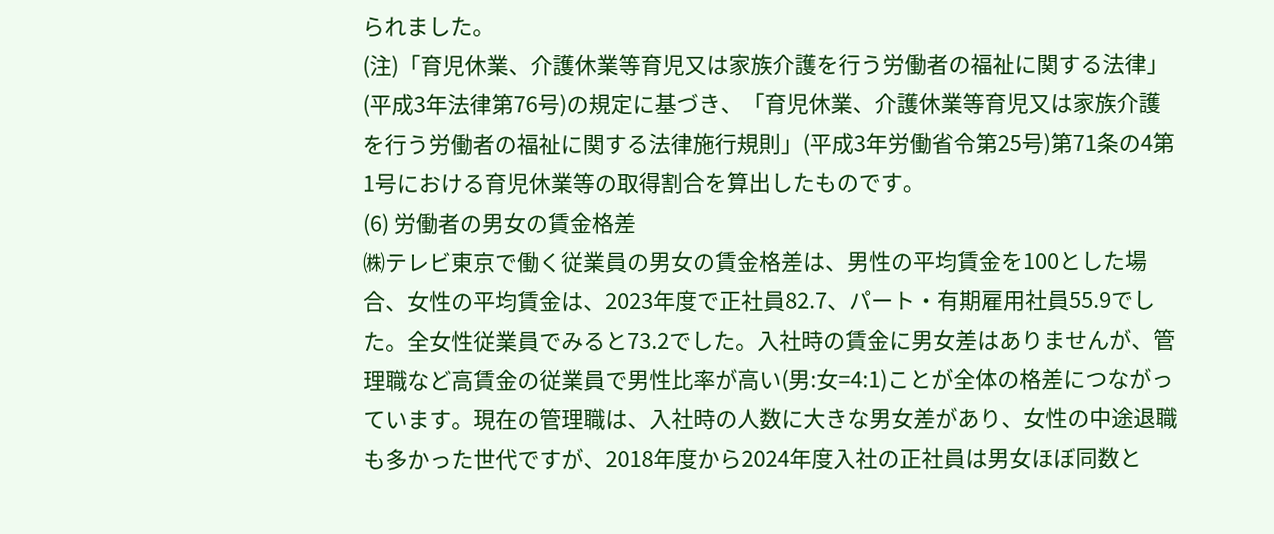られました。
(注)「育児休業、介護休業等育児又は家族介護を行う労働者の福祉に関する法律」(平成3年法律第76号)の規定に基づき、「育児休業、介護休業等育児又は家族介護を行う労働者の福祉に関する法律施行規則」(平成3年労働省令第25号)第71条の4第1号における育児休業等の取得割合を算出したものです。
(6) 労働者の男女の賃金格差
㈱テレビ東京で働く従業員の男女の賃金格差は、男性の平均賃金を100とした場合、女性の平均賃金は、2023年度で正社員82.7、パート・有期雇用社員55.9でした。全女性従業員でみると73.2でした。入社時の賃金に男女差はありませんが、管理職など高賃金の従業員で男性比率が高い(男:女=4:1)ことが全体の格差につながっています。現在の管理職は、入社時の人数に大きな男女差があり、女性の中途退職も多かった世代ですが、2018年度から2024年度入社の正社員は男女ほぼ同数と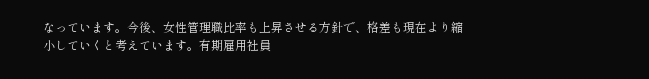なっています。今後、女性管理職比率も上昇させる方針で、格差も現在より縮小していくと考えています。有期雇用社員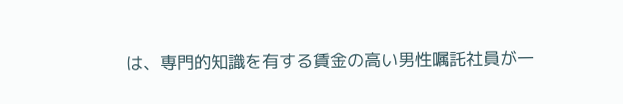は、専門的知識を有する賃金の高い男性嘱託社員が一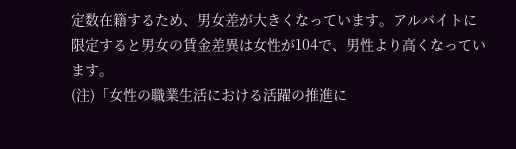定数在籍するため、男女差が大きくなっています。アルバイトに限定すると男女の賃金差異は女性が104で、男性より高くなっています。
(注)「女性の職業生活における活躍の推進に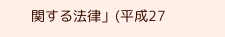関する法律」(平成27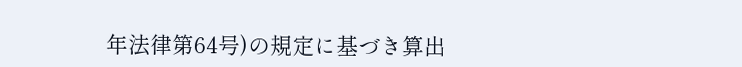年法律第64号)の規定に基づき算出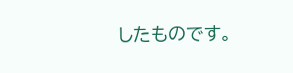したものです。